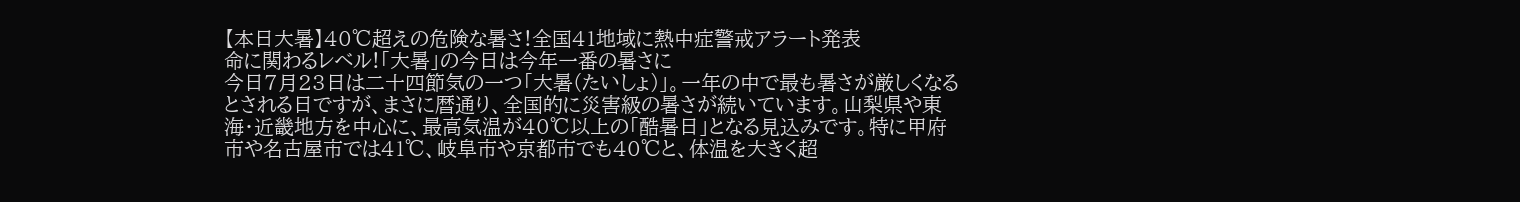【本日大暑】40℃超えの危険な暑さ!全国41地域に熱中症警戒アラート発表
命に関わるレベル!「大暑」の今日は今年一番の暑さに
今日7月23日は二十四節気の一つ「大暑(たいしょ)」。一年の中で最も暑さが厳しくなるとされる日ですが、まさに暦通り、全国的に災害級の暑さが続いています。山梨県や東海・近畿地方を中心に、最高気温が40℃以上の「酷暑日」となる見込みです。特に甲府市や名古屋市では41℃、岐阜市や京都市でも40℃と、体温を大きく超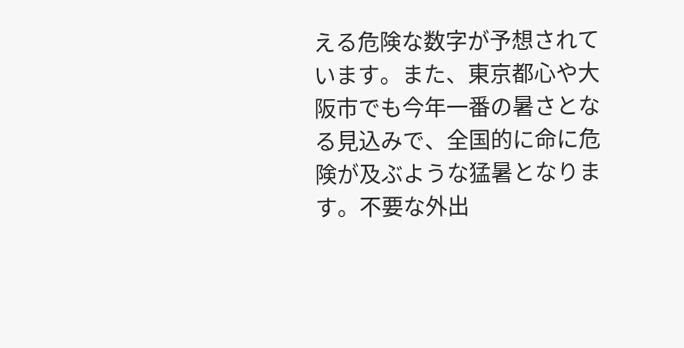える危険な数字が予想されています。また、東京都心や大阪市でも今年一番の暑さとなる見込みで、全国的に命に危険が及ぶような猛暑となります。不要な外出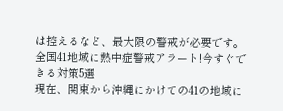は控えるなど、最大限の警戒が必要です。
全国41地域に熱中症警戒アラート!今すぐできる対策5選
現在、関東から沖縄にかけての41の地域に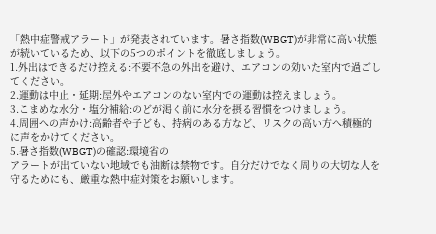「熱中症警戒アラート」が発表されています。暑さ指数(WBGT)が非常に高い状態が続いているため、以下の5つのポイントを徹底しましょう。
1.外出はできるだけ控える:不要不急の外出を避け、エアコンの効いた室内で過ごしてください。
2.運動は中止・延期:屋外やエアコンのない室内での運動は控えましょう。
3.こまめな水分・塩分補給:のどが渇く前に水分を摂る習慣をつけましょう。
4.周囲への声かけ:高齢者や子ども、持病のある方など、リスクの高い方へ積極的に声をかけてください。
5.暑さ指数(WBGT)の確認:環境省の
アラートが出ていない地域でも油断は禁物です。自分だけでなく周りの大切な人を守るためにも、厳重な熱中症対策をお願いします。